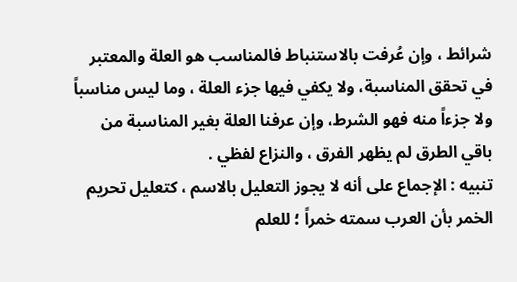شرائط ، وإن عُرفت بالاستنباط فالمناسب هو العلة والمعتبر في تحقق المناسبة، ولا يكفي فيها جزء العلة ، وما ليس مناسباً ولا جزءاً منه فهو الشرط، وإن عرفنا العلة بغير المناسبة من باقي الطرق لم يظهر الفرق ، والنزاع لفظي .
تنبيه : الإجماع على أنه لا يجوز التعليل بالاسم ، كتعليل تحريم الخمر بأن العرب سمته خمراً ؛ للعلم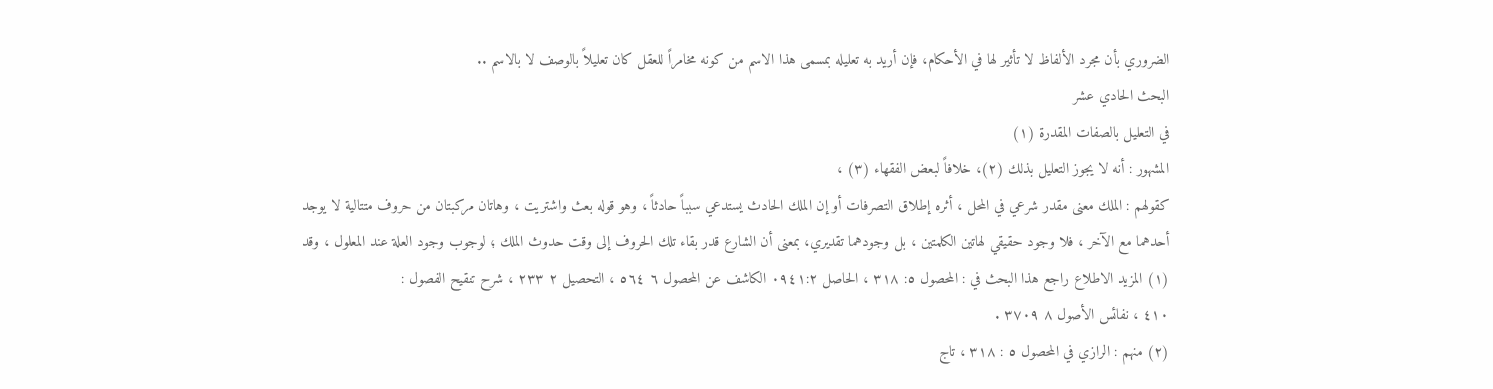الضروري بأن مجرد الألفاظ لا تأثير لها في الأحكام، فإن أريد به تعليله بمسمى هذا الاسم من كونه مخامراً للعقل كان تعليلاً بالوصف لا بالاسم ..
البحث الحادي عشر
في التعليل بالصفات المقدرة (١)
المشهور : أنه لا يجوز التعليل بذلك (٢)، خلافاً لبعض الفقهاء (٣) ،
كقولهم : الملك معنى مقدر شرعي في المحل ، أثره إطلاق التصرفات أو إن الملك الحادث يستدعي سبباً حادثاً ، وهو قوله بعث واشتريت ، وهاتان مركبتان من حروف متتالية لا يوجد أحدهما مع الآخر ، فلا وجود حقيقي لهاتين الكلمتين ، بل وجودهما تقديري، بمعنى أن الشارع قدر بقاء تلك الحروف إلى وقت حدوث الملك ؛ لوجوب وجود العلة عند المعلول ، وقد
(١) المزيد الاطلاع راجع هذا البحث في : المحصول ٥: ٣١٨ ، الحاصل ٠٩٤١:٢ الكاشف عن المحصول ٦ ٥٦٤ ، التحصيل ٢ ٢٣٣ ، شرح تنقيح الفصول :
٤١٠ ، نفائس الأصول ٨ ٣٧٠٩ .
(٢) منهم : الرازي في المحصول ٥ : ٣١٨ ، تاج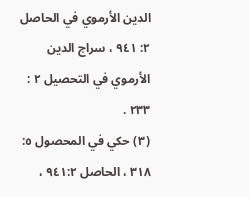الدين الأرموي في الحاصل ٢: ٩٤١ ، سراج الدين الأرموي في التحصيل ٢ : ٢٣٣ .
(٣) حكي في المحصول ٥: ٣١٨ ، الحاصل ٩٤١:٢ ،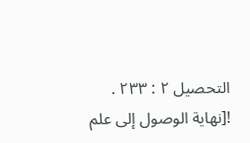التحصيل ٢ : ٢٣٣ .
![نهاية الوصول إلى علم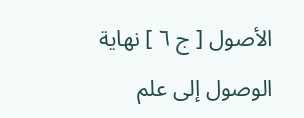الأصول [ ج ٦ ] نهاية الوصول إلى علم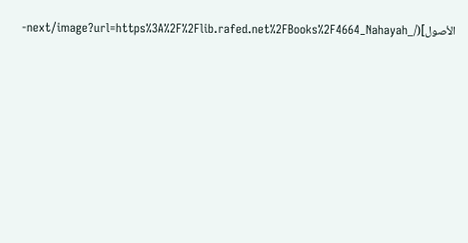الأصول](/_next/image?url=https%3A%2F%2Flib.rafed.net%2FBooks%2F4664_Nahayah-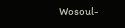Wosoul-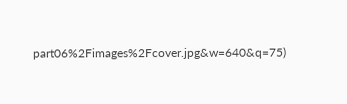part06%2Fimages%2Fcover.jpg&w=640&q=75)